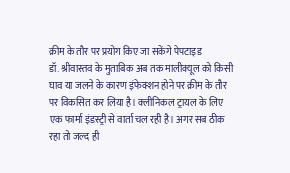क्रीम के तौर पर प्रयोग किए जा सकेंगे पेपटाइड
डॉ. श्रीवास्तव के मुताबिक अब तक मालीक्यूल को किसी घाव या जलने के कारण इंफेक्शन होने पर क्रीम के तौर पर विकसित कर लिया है। क्लीनिकल ट्रायल के लिए एक फार्मा इंडस्ट्री से वार्ता चल रही है। अगर सब ठीक रहा तो जल्द ही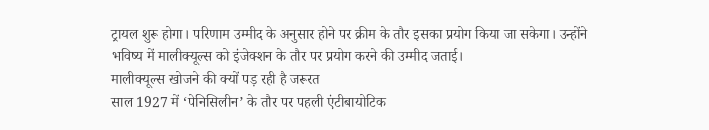ट्रायल शुरू होगा। परिणाम उम्मीद के अनुसार होने पर क्रीम के तौर इसका प्रयोग किया जा सकेगा। उन्होंने भविष्य में मालीक्यूल्स को इंजेक्शन के तौर पर प्रयोग करने की उम्मीद जताई।
मालीक्यूल्स खोजने की क्यों पड़ रही है जरूरत
साल 1927 में ‘पेनिसिलीन’ के तौर पर पहली एंटीबायोटिक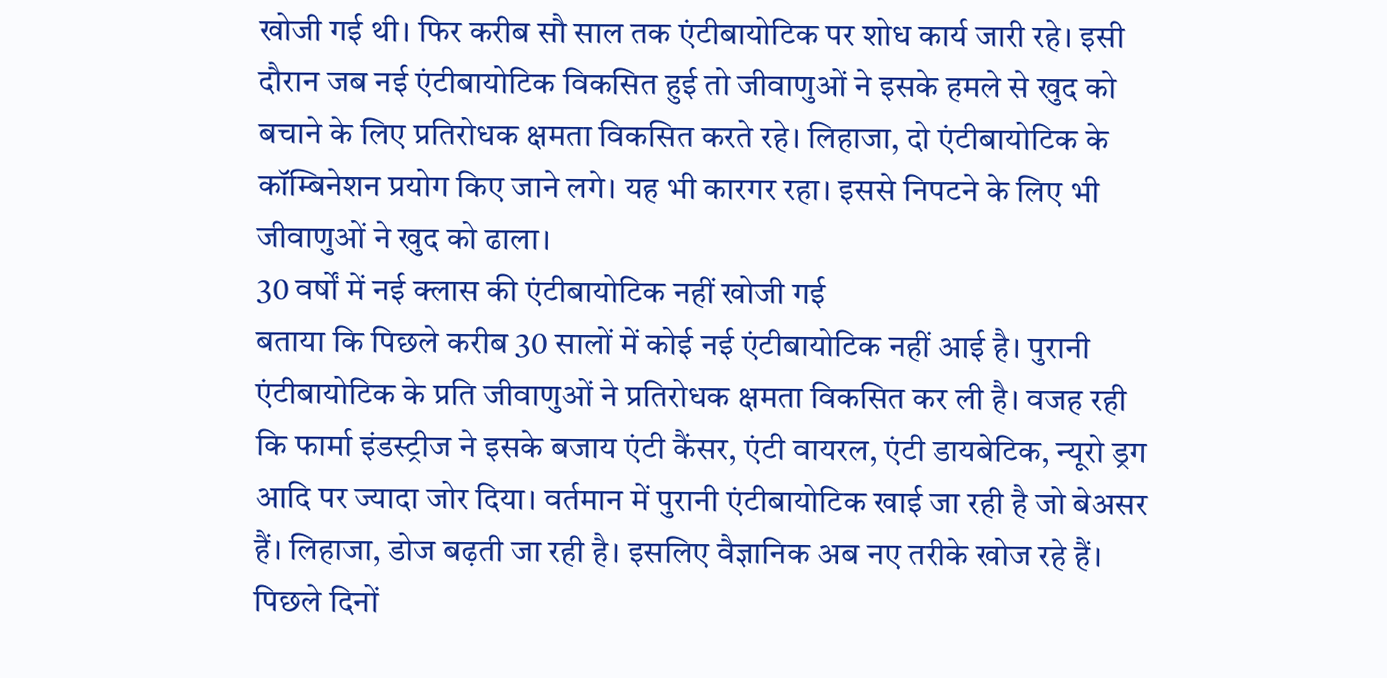खोजी गई थी। फिर करीब सौ साल तक एंटीबायोटिक पर शोध कार्य जारी रहे। इसी दौरान जब नई एंटीबायोटिक विकसित हुई तो जीवाणुओं ने इसके हमले से खुद को बचाने के लिए प्रतिरोधक क्षमता विकसित करते रहे। लिहाजा, दो एंटीबायोटिक के कॉम्बिनेशन प्रयोग किए जाने लगे। यह भी कारगर रहा। इससे निपटने के लिए भी जीवाणुओं ने खुद को ढाला।
30 वर्षों में नई क्लास की एंटीबायोटिक नहीं खोजी गई
बताया कि पिछले करीब 30 सालों में कोई नई एंटीबायोटिक नहीं आई है। पुरानी एंटीबायोटिक के प्रति जीवाणुओं ने प्रतिरोधक क्षमता विकसित कर ली है। वजह रही कि फार्मा इंडस्ट्रीज ने इसके बजाय एंटी कैंसर, एंटी वायरल, एंटी डायबेटिक, न्यूरो ड्रग आदि पर ज्यादा जोर दिया। वर्तमान में पुरानी एंटीबायोटिक खाई जा रही है जो बेअसर हैं। लिहाजा, डोज बढ़ती जा रही है। इसलिए वैज्ञानिक अब नए तरीके खोज रहे हैं। पिछले दिनों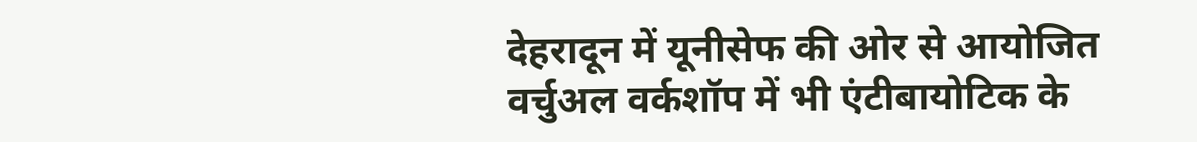देहरादून में यूनीसेफ की ओर से आयोजित वर्चुअल वर्कशॉप में भी एंटीबायोटिक के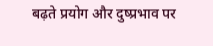बढ़ते प्रयोग और दुष्प्रभाव पर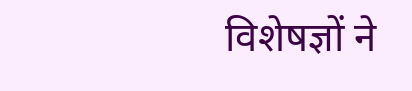विशेषज्ञों ने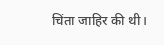चिंता जाहिर की थी।